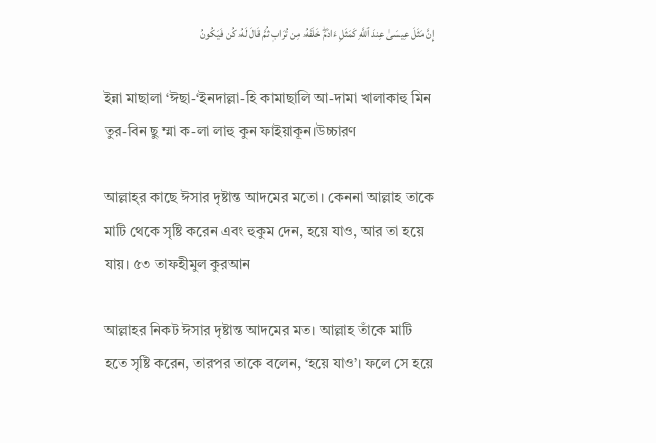إِنَّ مَثَلَ عِيسَىٰ عِندَ ٱللَّهِ كَمَثَلِ ءَادَمَۖ خَلَقَهُۥ مِن تُرَابٖ ثُمَّ قَالَ لَهُۥ كُن فَيَكُونُ

ইন্না মাছালা ‘ঈছা-‘ইনদাল্লা-হি কামাছালি আ-দামা খালাকাহু মিন তুর-বিন ছু ম্মা ক-লা লাহু কুন ফাইয়াকূন।উচ্চারণ

আল্লাহ্‌র কাছে ঈসার দৃষ্টান্ত আদমের মতো। কেননা আল্লাহ‌ তাকে মাটি থেকে সৃষ্টি করেন এবং হুকুম দেন, হয়ে যাও, আর তা হয়ে যায়। ৫৩ তাফহীমুল কুরআন

আল্লাহর নিকট ঈসার দৃষ্টান্ত আদমের মত। আল্লাহ তাঁকে মাটি হতে সৃষ্টি করেন, তারপর তাকে বলেন, ‘হয়ে যাও’। ফলে সে হয়ে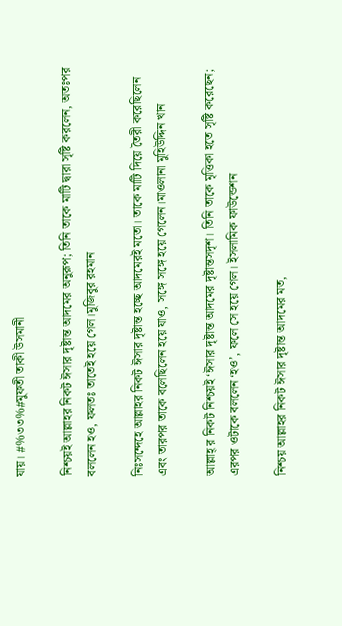যায়। #%৩৩%#মুফতী তাকী উসমানী

নিশ্চয়ই আল্লাহর নিকট ঈসার দৃষ্টান্ত আদমের অনুরূপ; তিনি তাকে মাটি দ্বারা সৃষ্টি করলেন, অতঃপর বললেন হও, ফলতঃ তাতেই হয়ে গেল।মুজিবুর রহমান

নিঃসন্দেহে আল্লাহর নিকট ঈসার দৃষ্টান্ত হচ্ছে আদমেরই মতো। তাকে মাটি দিয়ে তৈরী করেছিলেন এবং তারপর তাকে বলেছিলেন হয়ে যাও, সঙ্গে সঙ্গে হয়ে গেলেন।মাওলানা মুহিউদ্দিন খান

আল্লাহ্ র নিকট নিশ্চয়ই ‘ঈসার দৃষ্টান্ত আদমের দৃষ্টান্তসদৃশ। তিনি তাকে মৃত্তিকা হতে সৃষ্টি করেছেন; এরপর ওটাকে বললেন ‘হও’, ফলে সে হয়ে গেল। ইসলামিক ফাউন্ডেশন

নিশ্চয় আল্লাহর নিকট ঈসার দৃষ্টান্ত আদমের মত,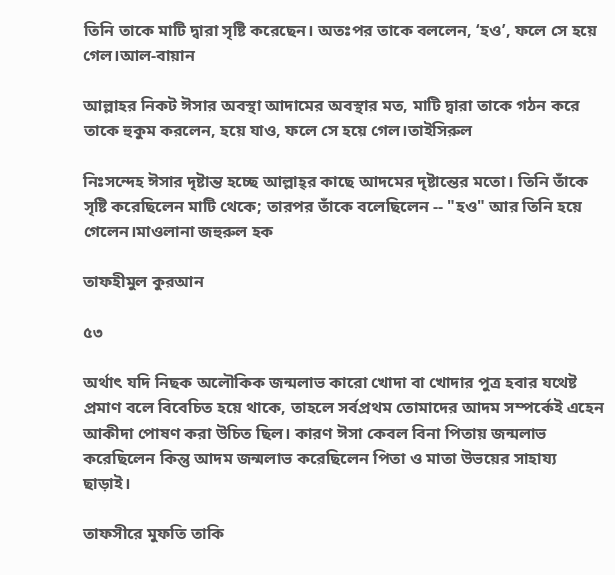তিনি তাকে মাটি দ্বারা সৃষ্টি করেছেন। অতঃপর তাকে বললেন, ‘হও’, ফলে সে হয়ে গেল।আল-বায়ান

আল্লাহর নিকট ঈসার অবস্থা আদামের অবস্থার মত, মাটি দ্বারা তাকে গঠন করে তাকে হুকুম করলেন, হয়ে যাও, ফলে সে হয়ে গেল।তাইসিরুল

নিঃসন্দেহ ঈসার দৃষ্টান্ত হচ্ছে আল্লাহ্‌র কাছে আদমের দৃষ্টান্তের মতো। তিনি তাঁকে সৃষ্টি করেছিলেন মাটি থেকে; তারপর তাঁকে বলেছিলেন -- "হও" আর তিনি হয়ে গেলেন।মাওলানা জহুরুল হক

তাফহীমুল কুরআন

৫৩

অর্থাৎ যদি নিছক অলৌকিক জন্মলাভ কারো খোদা বা খোদার পুত্র হবার যথেষ্ট প্রমাণ বলে বিবেচিত হয়ে থাকে, তাহলে সর্বপ্রথম তোমাদের আদম সম্পর্কেই এহেন আকীদা পোষণ করা উচিত ছিল। কারণ ঈসা কেবল বিনা পিতায় জন্মলাভ করেছিলেন কিন্তু আদম জন্মলাভ করেছিলেন পিতা ও মাতা উভয়ের সাহায্য ছাড়াই।

তাফসীরে মুফতি তাকি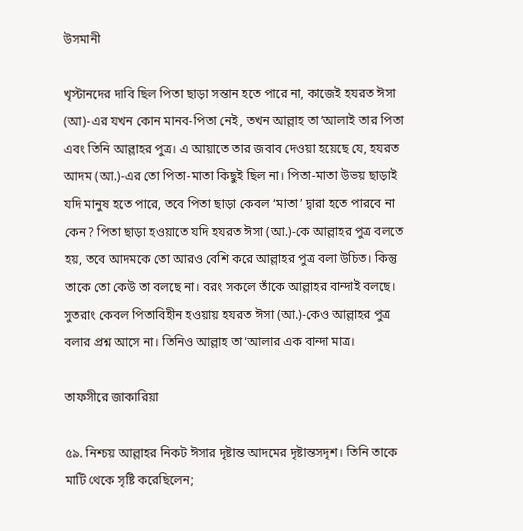উসমানী

খৃস্টানদের দাবি ছিল পিতা ছাড়া সন্তান হতে পারে না, কাজেই হযরত ঈসা (আ)-এর যখন কোন মানব-পিতা নেই, তখন আল্লাহ তা‘আলাই তার পিতা এবং তিনি আল্লাহর পুত্র। এ আয়াতে তার জবাব দেওয়া হয়েছে যে, হযরত আদম (আ.)-এর তো পিতা-মাতা কিছুই ছিল না। পিতা-মাতা উভয় ছাড়াই যদি মানুষ হতে পারে, তবে পিতা ছাড়া কেবল ‘মাতা’ দ্বারা হতে পারবে না কেন? পিতা ছাড়া হওয়াতে যদি হযরত ঈসা (আ.)-কে আল্লাহর পুত্র বলতে হয়, তবে আদমকে তো আরও বেশি করে আল্লাহর পুত্র বলা উচিত। কিন্তু তাকে তো কেউ তা বলছে না। বরং সকলে তাঁকে আল্লাহর বান্দাই বলছে। সুতরাং কেবল পিতাবিহীন হওয়ায় হযরত ঈসা (আ.)-কেও আল্লাহর পুত্র বলার প্রশ্ন আসে না। তিনিও আল্লাহ তা‘আলার এক বান্দা মাত্র।

তাফসীরে জাকারিয়া

৫৯. নিশ্চয় আল্লাহর নিকট ঈসার দৃষ্টান্ত আদমের দৃষ্টান্তসদৃশ। তিনি তাকে মাটি থেকে সৃষ্টি করেছিলেন;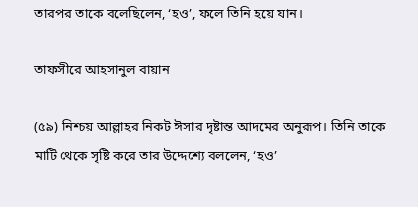তারপর তাকে বলেছিলেন, ‘হও’, ফলে তিনি হয়ে যান।

তাফসীরে আহসানুল বায়ান

(৫৯) নিশ্চয় আল্লাহর নিকট ঈসার দৃষ্টান্ত আদমের অনুরূপ। তিনি তাকে মাটি থেকে সৃষ্টি করে তার উদ্দেশ্যে বললেন, ‘হও’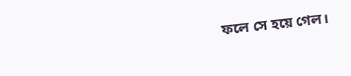ফলে সে হয়ে গেল।